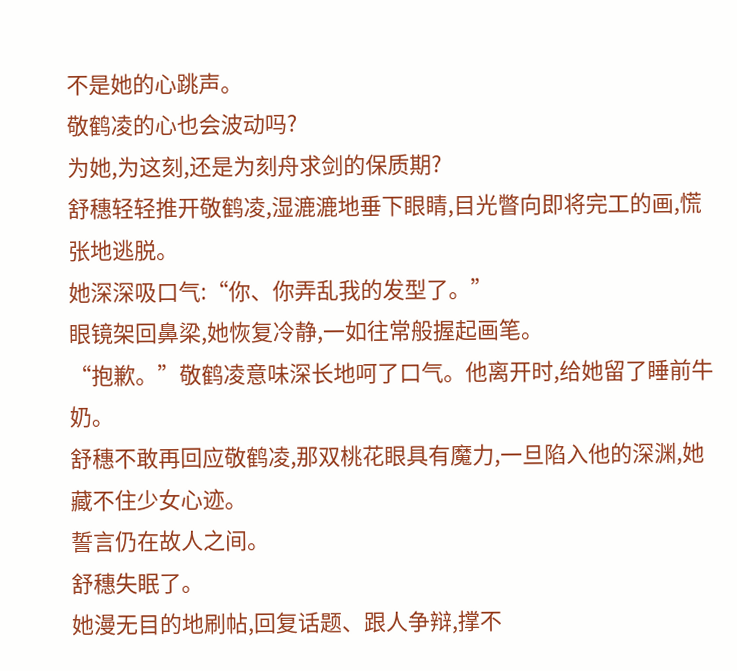不是她的心跳声。
敬鹤凌的心也会波动吗?
为她,为这刻,还是为刻舟求剑的保质期?
舒穗轻轻推开敬鹤凌,湿漉漉地垂下眼睛,目光瞥向即将完工的画,慌张地逃脱。
她深深吸口气:“你、你弄乱我的发型了。”
眼镜架回鼻梁,她恢复冷静,一如往常般握起画笔。
“抱歉。”敬鹤凌意味深长地呵了口气。他离开时,给她留了睡前牛奶。
舒穗不敢再回应敬鹤凌,那双桃花眼具有魔力,一旦陷入他的深渊,她藏不住少女心迹。
誓言仍在故人之间。
舒穗失眠了。
她漫无目的地刷帖,回复话题、跟人争辩,撑不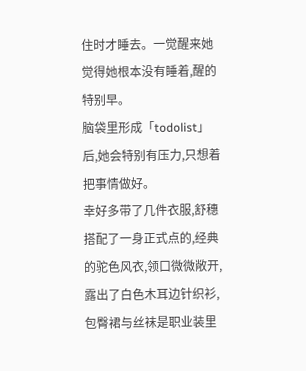住时才睡去。一觉醒来她觉得她根本没有睡着,醒的特别早。
脑袋里形成「todolist」后,她会特别有压力,只想着把事情做好。
幸好多带了几件衣服,舒穗搭配了一身正式点的,经典的驼色风衣,领口微微敞开,露出了白色木耳边针织衫,包臀裙与丝袜是职业装里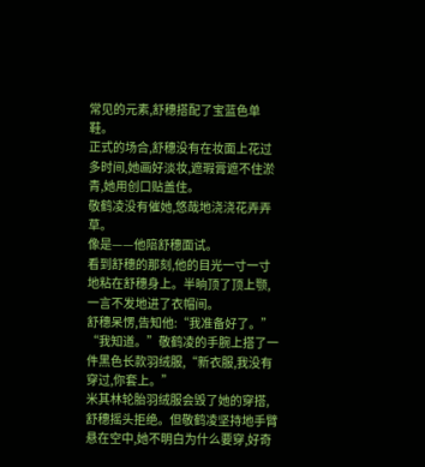常见的元素,舒穗搭配了宝蓝色单鞋。
正式的场合,舒穗没有在妆面上花过多时间,她画好淡妆,遮瑕膏遮不住淤青,她用创口贴盖住。
敬鹤凌没有催她,悠哉地浇浇花弄弄草。
像是——他陪舒穗面试。
看到舒穗的那刻,他的目光一寸一寸地粘在舒穗身上。半晌顶了顶上颚,一言不发地进了衣帽间。
舒穗呆愣,告知他:“我准备好了。”
“我知道。”敬鹤凌的手腕上搭了一件黑色长款羽绒服,“新衣服,我没有穿过,你套上。”
米其林轮胎羽绒服会毁了她的穿搭,舒穗摇头拒绝。但敬鹤凌坚持地手臂悬在空中,她不明白为什么要穿,好奇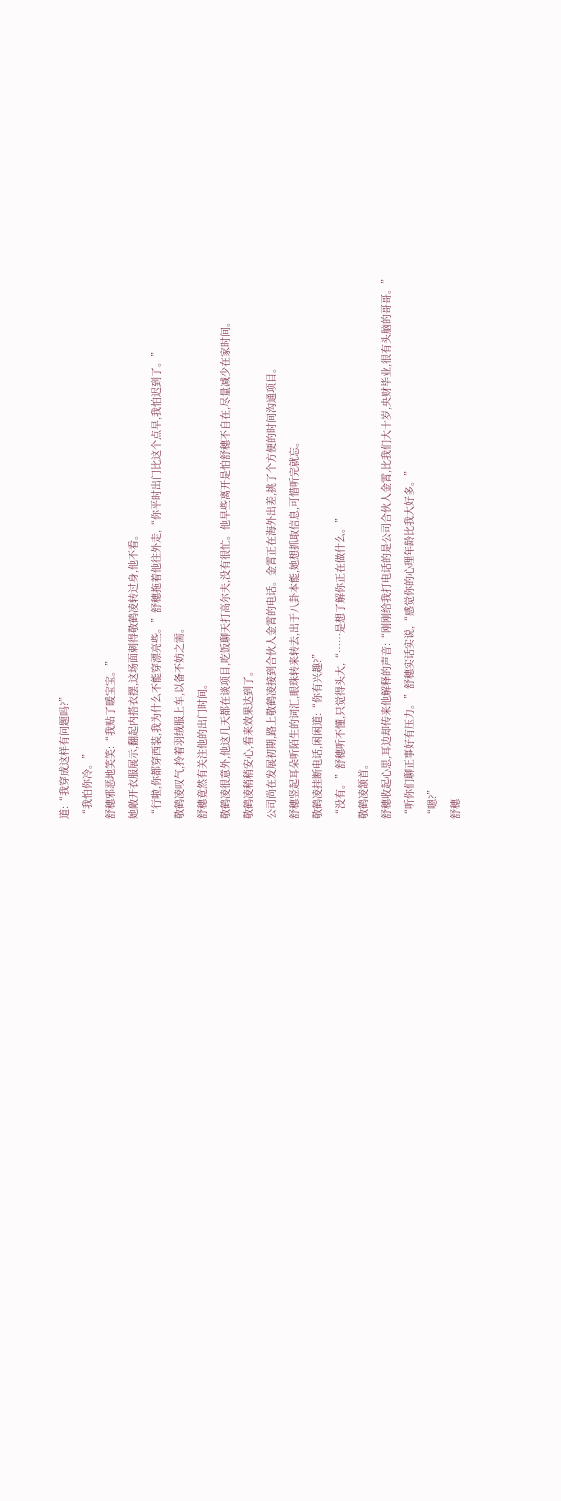道:“我穿成这样有问题吗?”
“我怕你冷。”
舒穗邪恶地笑笑:“我贴了暖宝宝。”
她敞开衣服展示,翻起内搭衣摆,这场面刺得敬鹤凌转过身,他不看。
“行啦,你都穿西装,我为什么不能穿漂亮些。”舒穗拖着他往外走,“你平时出门比这个点早,我怕迟到了。”
敬鹤凌叹气,拎着羽绒服上车,以备不妨之需。
舒穗竟然有关注他的出门时间。
敬鹤凌很意外,他这几天都在谈项目,吃饭聊天打高尔夫,没有很忙。他早些离开是怕舒穗不自在,尽量减少在家时间。
敬鹤凌稍稍安心,看来效果达到了。
公司尚在发展初期,路上敬鹤凌接到合伙人金霄的电话。金霄正在海外出差,挑了个方便的时间沟通项目。
舒穗竖起耳朵听陌生的词汇,眼珠转来转去,出于八卦本能,她想抓取信息,可惜听完就忘。
敬鹤凌挂断电话,闲闲道:“你有兴趣?”
“没有。”舒穗听不懂,只觉得头大,“……是想了解你正在做什么。”
敬鹤凌颔首。
舒穗收起心思,耳边却传来他解释的声音:“刚刚给我打电话的是公司合伙人金霄,比我们大十岁,央财毕业,很有头脑的哥哥。”
“听你们聊正事好有压力。”舒穗实话实说,“感觉你的心理年龄比我大好多。”
“嗯?”
舒穗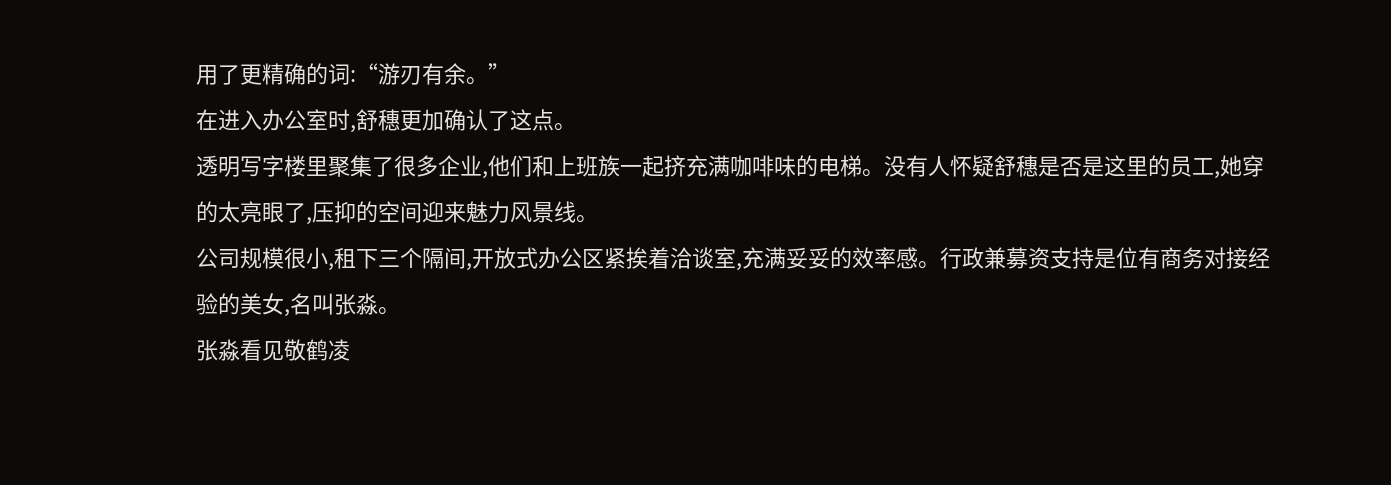用了更精确的词:“游刃有余。”
在进入办公室时,舒穗更加确认了这点。
透明写字楼里聚集了很多企业,他们和上班族一起挤充满咖啡味的电梯。没有人怀疑舒穗是否是这里的员工,她穿的太亮眼了,压抑的空间迎来魅力风景线。
公司规模很小,租下三个隔间,开放式办公区紧挨着洽谈室,充满妥妥的效率感。行政兼募资支持是位有商务对接经验的美女,名叫张淼。
张淼看见敬鹤凌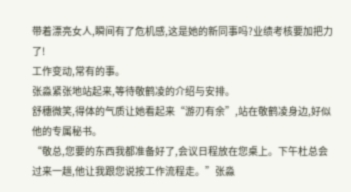带着漂亮女人,瞬间有了危机感,这是她的新同事吗?业绩考核要加把力了!
工作变动,常有的事。
张淼紧张地站起来,等待敬鹤凌的介绍与安排。
舒穗微笑,得体的气质让她看起来“游刃有余”,站在敬鹤凌身边,好似他的专属秘书。
“敬总,您要的东西我都准备好了,会议日程放在您桌上。下午杜总会过来一趟,他让我跟您说按工作流程走。”张淼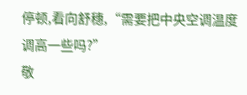停顿,看向舒穗,“需要把中央空调温度调高一些吗?”
敬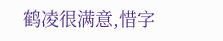鹤凌很满意,惜字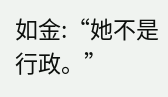如金:“她不是行政。”